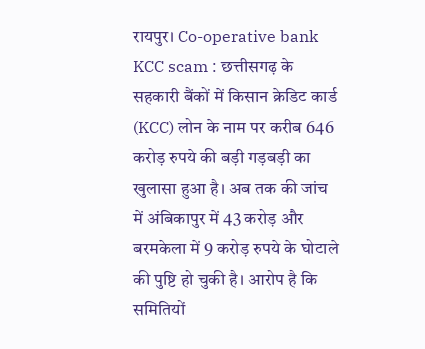रायपुर। Co-operative bank KCC scam : छत्तीसगढ़ के सहकारी बैंकों में किसान क्रेडिट कार्ड (KCC) लोन के नाम पर करीब 646 करोड़ रुपये की बड़ी गड़बड़ी का खुलासा हुआ है। अब तक की जांच में अंबिकापुर में 43 करोड़ और बरमकेला में 9 करोड़ रुपये के घोटाले की पुष्टि हो चुकी है। आरोप है कि समितियों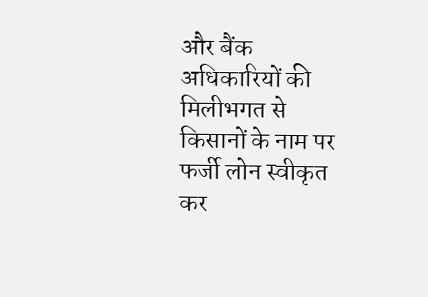और बैंक अधिकारियों की मिलीभगत से किसानों के नाम पर फर्जी लोन स्वीकृत कर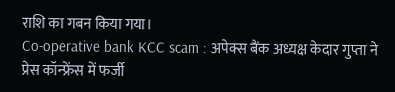राशि का गबन किया गया।
Co-operative bank KCC scam : अपेक्स बैंक अध्यक्ष केदार गुप्ता ने प्रेस कॉन्फ्रेंस में फर्जी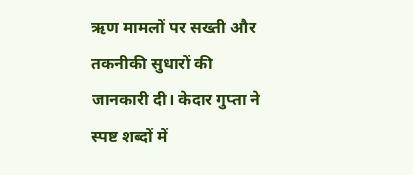ऋण मामलों पर सख्ती और तकनीकी सुधारों की जानकारी दी। केदार गुप्ता ने स्पष्ट शब्दों में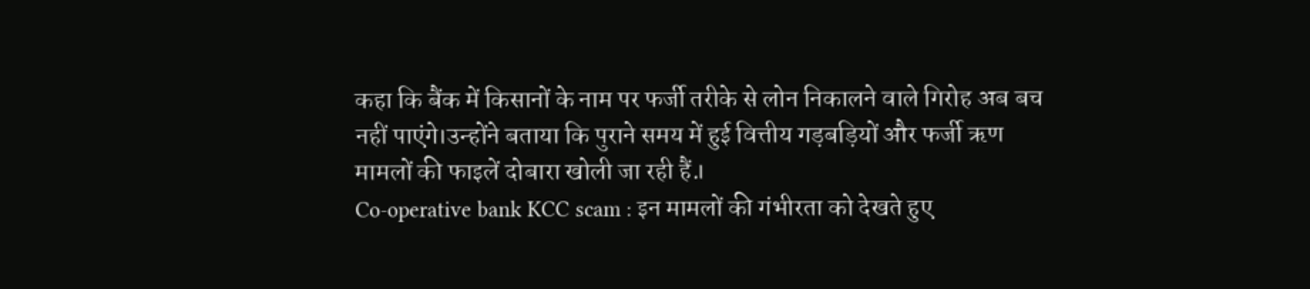कहा कि बैंक में किसानों के नाम पर फर्जी तरीके से लोन निकालने वाले गिरोह अब बच नहीं पाएंगे।उन्होंने बताया कि पुराने समय में हुई वित्तीय गड़बड़ियों और फर्जी ऋण मामलों की फाइलें दोबारा खोली जा रही हैं.।
Co-operative bank KCC scam : इन मामलों की गंभीरता को देखते हुए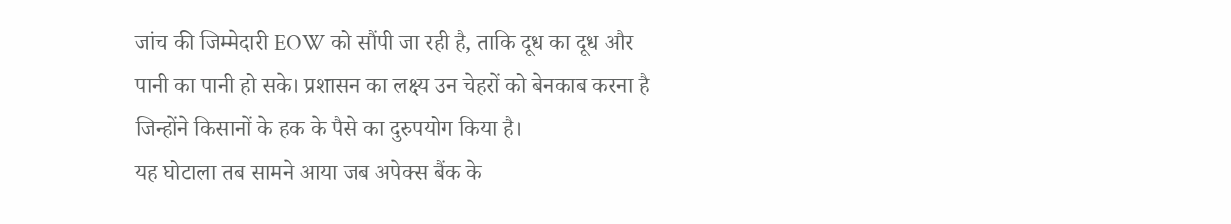जांच की जिम्मेदारी EOW को सौंपी जा रही है, ताकि दूध का दूध और पानी का पानी हो सके। प्रशासन का लक्ष्य उन चेहरों को बेनकाब करना है जिन्होंने किसानों के हक के पैसे का दुरुपयोग किया है।
यह घोटाला तब सामने आया जब अपेक्स बैंक के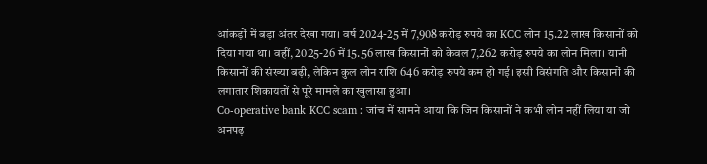आंकड़ों में बड़ा अंतर देखा गया। वर्ष 2024-25 में 7,908 करोड़ रुपये का KCC लोन 15.22 लाख किसानों को दिया गया था। वहीं, 2025-26 में 15.56 लाख किसानों को केवल 7,262 करोड़ रुपये का लोन मिला। यानी किसानों की संख्या बढ़ी, लेकिन कुल लोन राशि 646 करोड़ रुपये कम हो गई। इसी विसंगति और किसानों की लगातार शिकायतों से पूरे मामले का खुलासा हुआ।
Co-operative bank KCC scam : जांच में सामने आया कि जिन किसानों ने कभी लोन नहीं लिया या जो अनपढ़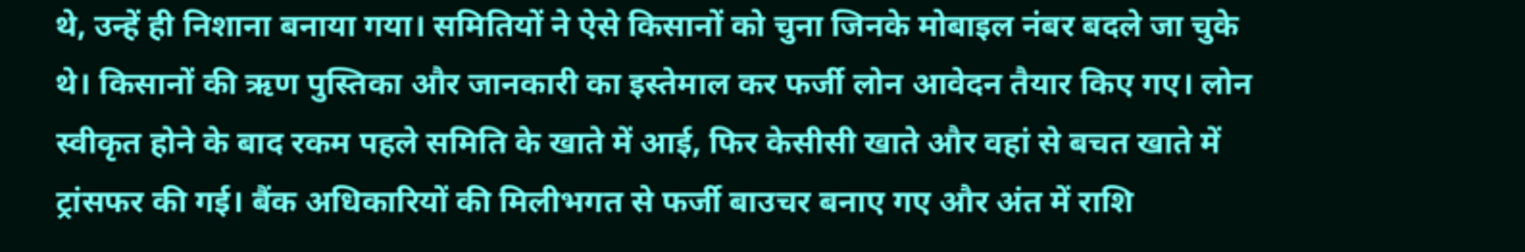थे, उन्हें ही निशाना बनाया गया। समितियों ने ऐसे किसानों को चुना जिनके मोबाइल नंबर बदले जा चुके थे। किसानों की ऋण पुस्तिका और जानकारी का इस्तेमाल कर फर्जी लोन आवेदन तैयार किए गए। लोन स्वीकृत होने के बाद रकम पहले समिति के खाते में आई, फिर केसीसी खाते और वहां से बचत खाते में ट्रांसफर की गई। बैंक अधिकारियों की मिलीभगत से फर्जी बाउचर बनाए गए और अंत में राशि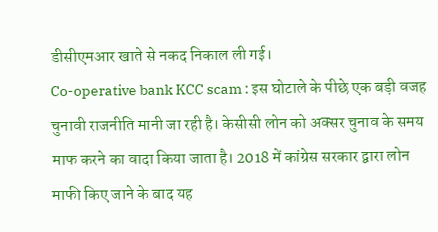डीसीएमआर खाते से नकद निकाल ली गई।
Co-operative bank KCC scam : इस घोटाले के पीछे एक बड़ी वजह चुनावी राजनीति मानी जा रही है। केसीसी लोन को अक्सर चुनाव के समय माफ करने का वादा किया जाता है। 2018 में कांग्रेस सरकार द्वारा लोन माफी किए जाने के बाद यह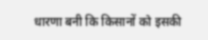धारणा बनी कि किसानों को इसकी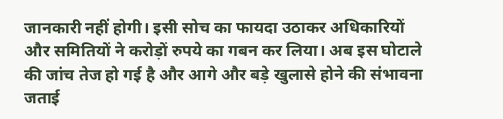जानकारी नहीं होगी। इसी सोच का फायदा उठाकर अधिकारियों और समितियों ने करोड़ों रुपये का गबन कर लिया। अब इस घोटाले की जांच तेज हो गई है और आगे और बड़े खुलासे होने की संभावना जताई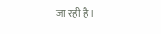जा रही है।